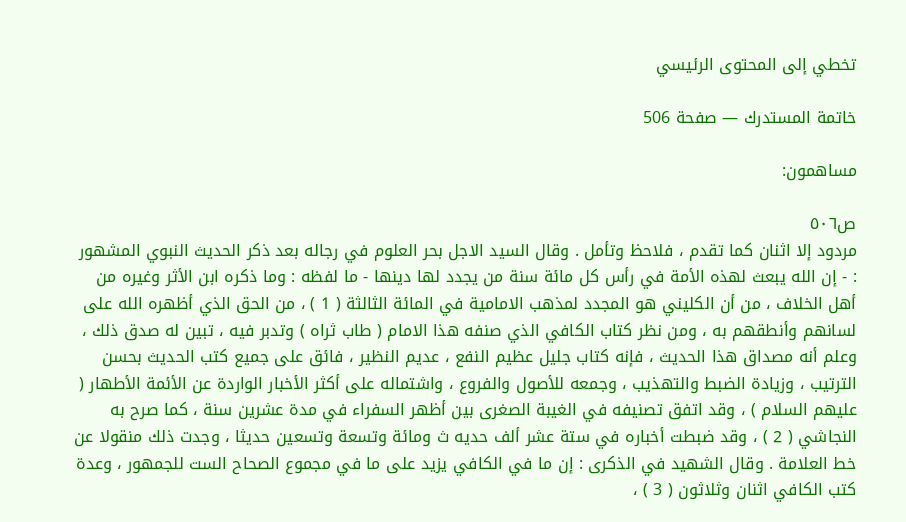تخطي إلى المحتوى الرئيسي

خاتمة المستدرك — صفحة 506

مساهمون:

ص٥٠٦
مردود إلا اثنان كما تقدم ، فلاحظ وتأمل . وقال السيد الاجل بحر العلوم في رجاله بعد ذكر الحديث النبوي المشهور : - إن الله يبعث لهذه الأمة في رأس كل مائة سنة من يجدد لها دينها - ما لفظه : وما ذكره ابن الأثر وغيره من أهل الخلاف ، من أن الكليني هو المجدد لمذهب الامامية في المائة الثالثة ( 1 ) ، من الحق الذي أظهره الله على لسانهم وأنطقهم به ، ومن نظر كتاب الكافي الذي صنفه هذا الامام ( طاب ثراه ) وتدبر فيه ، تبين له صدق ذلك ، وعلم أنه مصداق هذا الحديث ، فإنه كتاب جليل عظيم النفع ، عديم النظير ، فائق على جميع كتب الحديث بحسن الترتيب ، وزيادة الضبط والتهذيب ، وجمعه للأصول والفروع ، واشتماله على أكثر الأخبار الواردة عن الأئمة الأطهار ( عليهم السلام ) ، وقد اتفق تصنيفه في الغيبة الصغرى بين أظهر السفراء في مدة عشرين سنة ، كما صرح به النجاشي ( 2 ) ، وقد ضبطت أخباره في ستة عشر ألف حديه ث ومائة وتسعة وتسعين حديثا ، وجدت ذلك منقولا عن خط العلامة . وقال الشهيد في الذكرى : إن ما في الكافي يزيد على ما في مجموع الصحاح الست للجمهور ، وعدة كتب الكافي اثنان وثلاثون ( 3 ) ،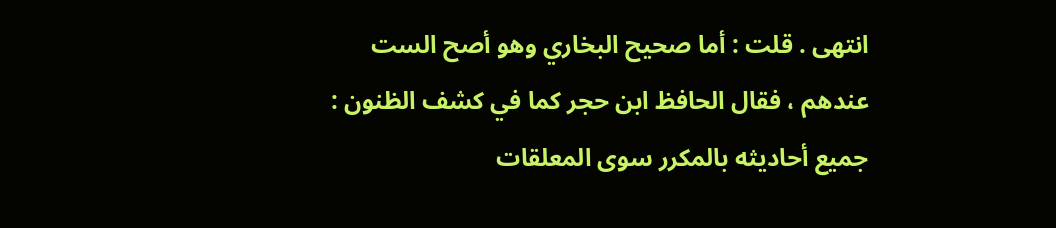انتهى . قلت : أما صحيح البخاري وهو أصح الست عندهم ، فقال الحافظ ابن حجر كما في كشف الظنون : جميع أحاديثه بالمكرر سوى المعلقات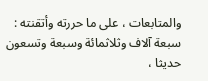والمتابعات ، على ما حررته وأتقنته : سبعة آلاف وثلاثمائة وسبعة وتسعون حديثا ،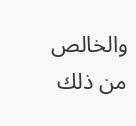والخالص من ذلك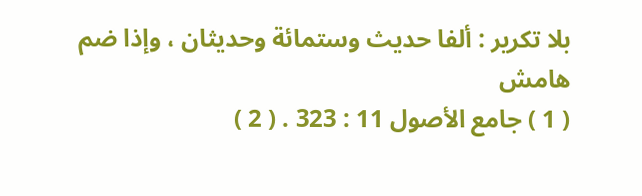بلا تكرير : ألفا حديث وستمائة وحديثان ، وإذا ضم
هامش
( 1 ) جامع الأصول 11 : 323 . ( 2 )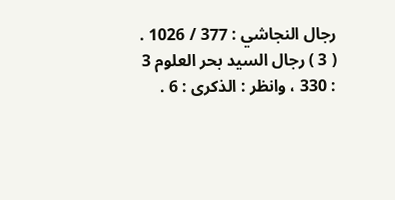رجال النجاشي : 377 / 1026 . ( 3 ) رجال السيد بحر العلوم 3 : 330 ، وانظر : الذكرى : 6 .